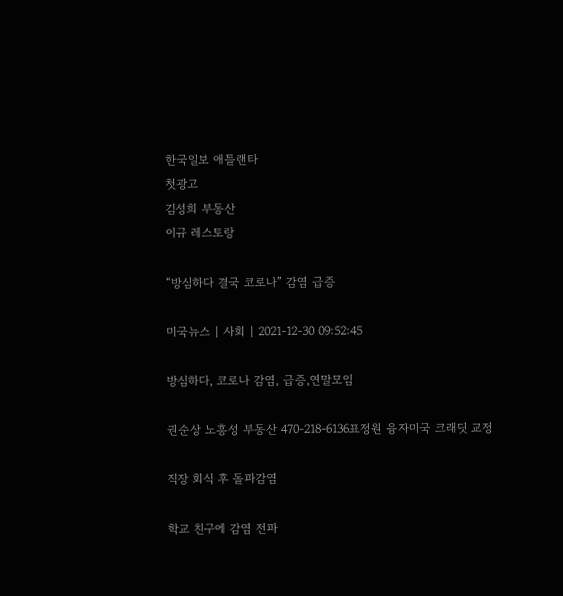한국일보 애틀랜타
첫광고
김성희 부동산
이규 레스토랑

“방심하다 결국 코로나” 감염 급증

미국뉴스 | 사회 | 2021-12-30 09:52:45

방심하다, 코로나 감염, 급증,연말모임

권순상 노흥성 부동산 470-218-6136표정원 융자미국 크래딧 교정

직장 회식 후 돌파감염

학교 친구에 감염 전파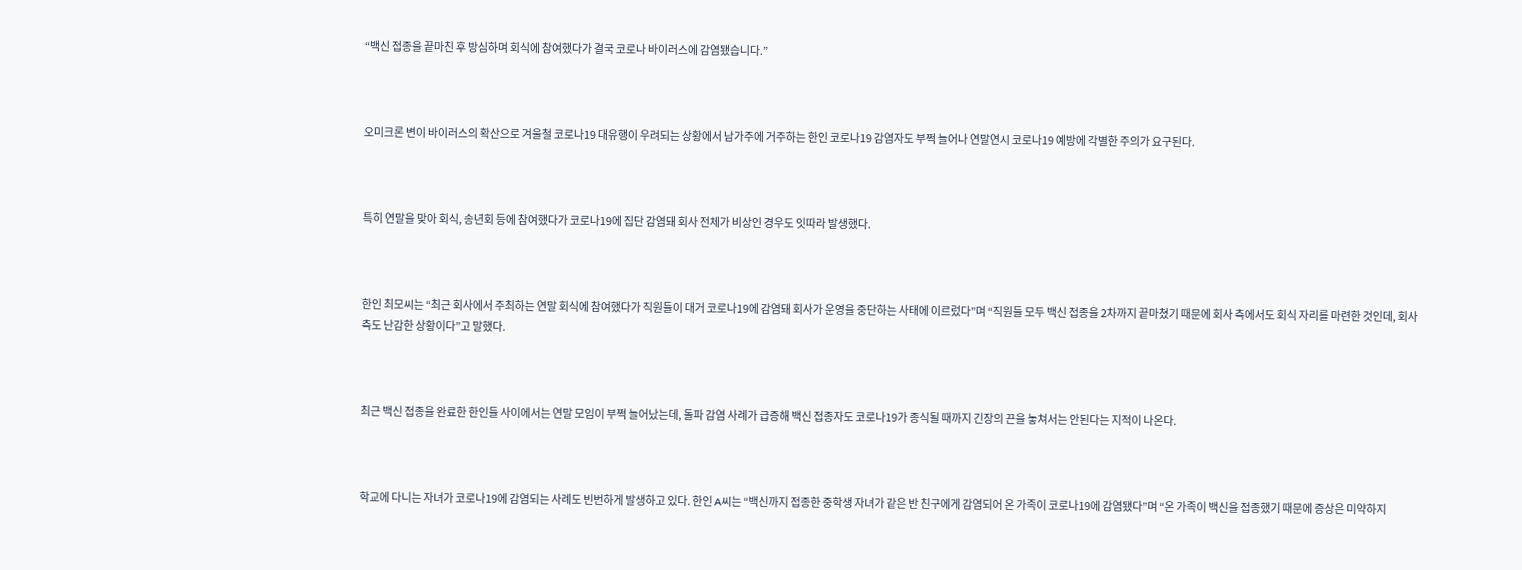“백신 접종을 끝마친 후 방심하며 회식에 참여했다가 결국 코로나 바이러스에 감염됐습니다.”



오미크론 변이 바이러스의 확산으로 겨울철 코로나19 대유행이 우려되는 상황에서 남가주에 거주하는 한인 코로나19 감염자도 부쩍 늘어나 연말연시 코로나19 예방에 각별한 주의가 요구된다.



특히 연말을 맞아 회식, 송년회 등에 참여했다가 코로나19에 집단 감염돼 회사 전체가 비상인 경우도 잇따라 발생했다.



한인 최모씨는 “최근 회사에서 주최하는 연말 회식에 참여했다가 직원들이 대거 코로나19에 감염돼 회사가 운영을 중단하는 사태에 이르렀다”며 “직원들 모두 백신 접종을 2차까지 끝마쳤기 때문에 회사 측에서도 회식 자리를 마련한 것인데, 회사 측도 난감한 상황이다”고 말했다.



최근 백신 접종을 완료한 한인들 사이에서는 연말 모임이 부쩍 늘어났는데, 돌파 감염 사례가 급증해 백신 접종자도 코로나19가 종식될 때까지 긴장의 끈을 놓쳐서는 안된다는 지적이 나온다.



학교에 다니는 자녀가 코로나19에 감염되는 사례도 빈번하게 발생하고 있다. 한인 A씨는 “백신까지 접종한 중학생 자녀가 같은 반 친구에게 감염되어 온 가족이 코로나19에 감염됐다”며 “온 가족이 백신을 접종했기 때문에 증상은 미약하지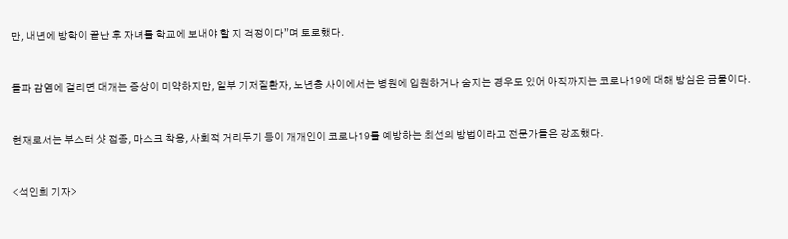만, 내년에 방학이 끝난 후 자녀를 학교에 보내야 할 지 걱정이다”며 토로했다.



돌파 감염에 걸리면 대개는 증상이 미약하지만, 일부 기저질환자, 노년층 사이에서는 병원에 입원하거나 숨지는 경우도 있어 아직까지는 코로나19에 대해 방심은 금물이다.



현재로서는 부스터 샷 접종, 마스크 착용, 사회적 거리두기 등이 개개인이 코로나19를 예방하는 최선의 방법이라고 전문가들은 강조했다.



<석인희 기자>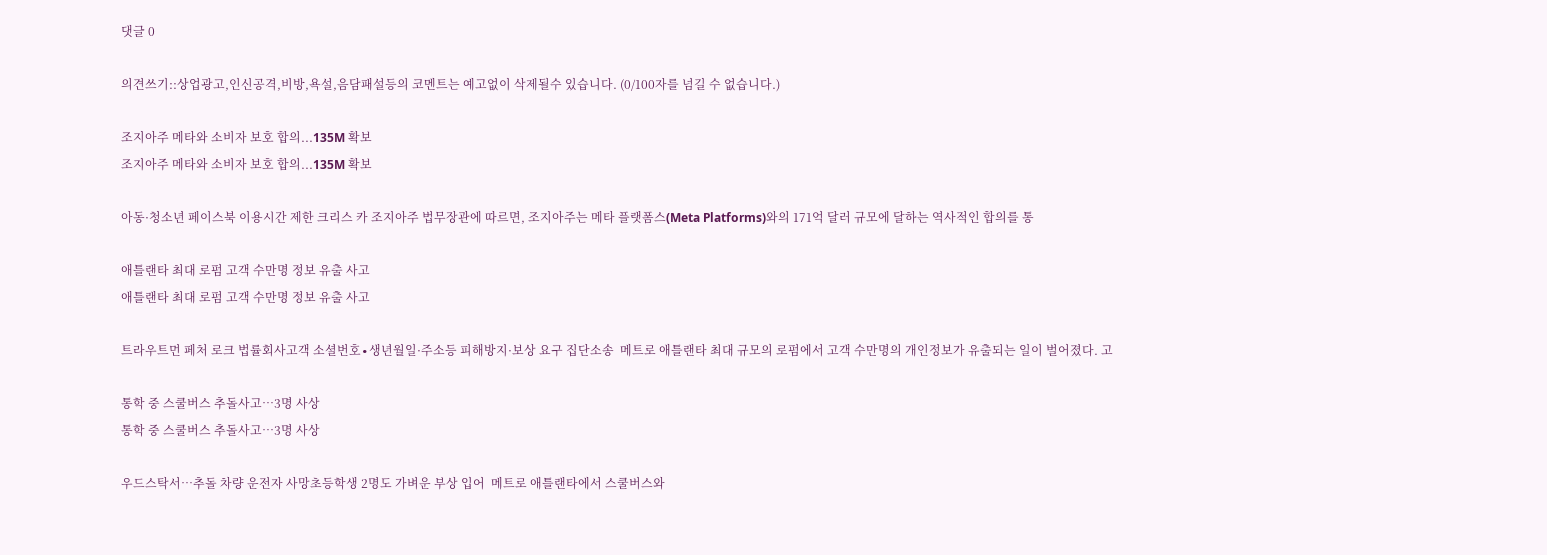댓글 0

의견쓰기::상업광고,인신공격,비방,욕설,음담패설등의 코멘트는 예고없이 삭제될수 있습니다. (0/100자를 넘길 수 없습니다.)

조지아주 메타와 소비자 보호 합의...135M 확보
조지아주 메타와 소비자 보호 합의...135M 확보

아동·청소년 페이스북 이용시간 제한 크리스 카 조지아주 법무장관에 따르면, 조지아주는 메타 플랫폼스(Meta Platforms)와의 171억 달러 규모에 달하는 역사적인 합의를 통

애틀랜타 최대 로펌 고객 수만명 정보 유출 사고
애틀랜타 최대 로펌 고객 수만명 정보 유출 사고

트라우트먼 페처 로크 법률회사고객 소셜번호∙생년월일·주소등 피해방지·보상 요구 집단소송  메트로 애틀랜타 최대 규모의 로펌에서 고객 수만명의 개인정보가 유출되는 일이 벌어졌다. 고

통학 중 스쿨버스 추돌사고…3명 사상
통학 중 스쿨버스 추돌사고…3명 사상

우드스탁서…추돌 차량 운전자 사망초등학생 2명도 가벼운 부상 입어  메트로 애틀랜타에서 스쿨버스와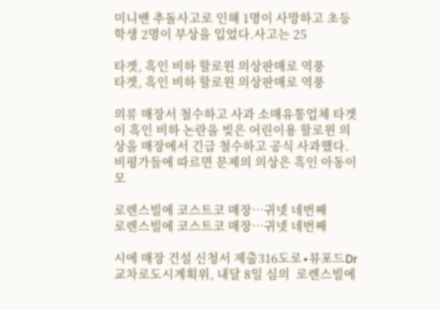미니밴 추돌사고로 인해 1명이 사망하고 초등학생 2명이 부상을 입었다.사고는 25

타겟, 흑인 비하 할로윈 의상판매로 역풍
타겟, 흑인 비하 할로윈 의상판매로 역풍

의류 매장서 철수하고 사과 소매유통업체 타겟이 흑인 비하 논란을 빚은 어린이용 할로윈 의상을 매장에서 긴급 철수하고 공식 사과했다. 비평가들에 따르면 문제의 의상은 흑인 아동이 모

로렌스빌에 코스트코 매장…귀넷 네번째
로렌스빌에 코스트코 매장…귀넷 네번째

시에 매장 건설 신청서 제출316도로∙뷰포드Dr 교차로도시계획위, 내달 8일 심의  로렌스빌에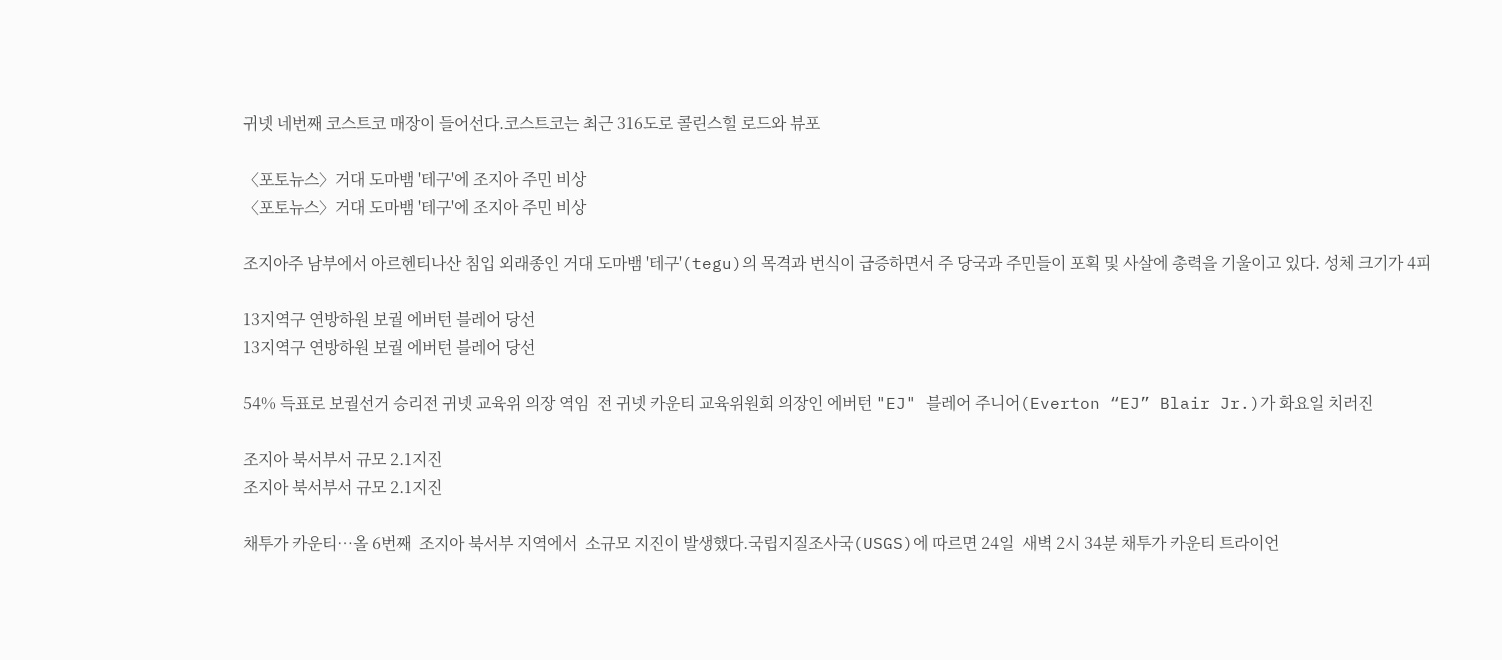귀넷 네번째 코스트코 매장이 들어선다.코스트코는 최근 316도로 콜린스힐 로드와 뷰포

〈포토뉴스〉거대 도마뱀 '테구'에 조지아 주민 비상
〈포토뉴스〉거대 도마뱀 '테구'에 조지아 주민 비상

조지아주 남부에서 아르헨티나산 침입 외래종인 거대 도마뱀 '테구'(tegu)의 목격과 번식이 급증하면서 주 당국과 주민들이 포획 및 사살에 총력을 기울이고 있다. 성체 크기가 4피

13지역구 연방하원 보궐 에버턴 블레어 당선
13지역구 연방하원 보궐 에버턴 블레어 당선

54% 득표로 보궐선거 승리전 귀넷 교육위 의장 역임  전 귀넷 카운티 교육위원회 의장인 에버턴 "EJ" 블레어 주니어(Everton “EJ” Blair Jr.)가 화요일 치러진

조지아 북서부서 규모 2.1지진
조지아 북서부서 규모 2.1지진

채투가 카운티…올 6번째  조지아 북서부 지역에서  소규모 지진이 발생했다.국립지질조사국(USGS)에 따르면 24일  새벽 2시 34분 채투가 카운티 트라이언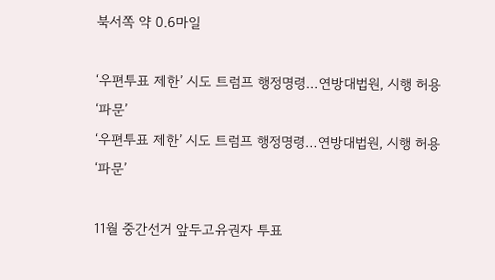북서쪽 약 0.6마일

‘우편투표 제한’ 시도 트럼프 행정명령…연방대법원, 시행 허용 ‘파문’
‘우편투표 제한’ 시도 트럼프 행정명령…연방대법원, 시행 허용 ‘파문’

11월 중간선거 앞두고유권자 투표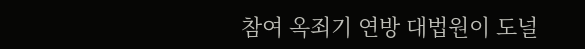참여 옥죄기 연방 대법원이 도널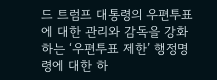드 트럼프 대통령의 우편투표에 대한 관리와 감독을 강화하는 ‘우편투표 제한’ 행정명령에 대한 하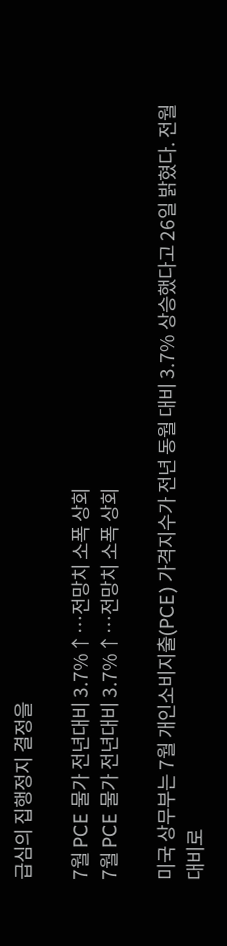급심의 집행정지 결정을

7월 PCE 물가 전년대비 3.7%↑…전망치 소폭 상회
7월 PCE 물가 전년대비 3.7%↑…전망치 소폭 상회

미국 상무부는 7월 개인소비지출(PCE) 가격지수가 전년 동월 대비 3.7% 상승했다고 26일 밝혔다. 전월 대비로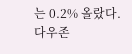는 0.2% 올랐다.다우존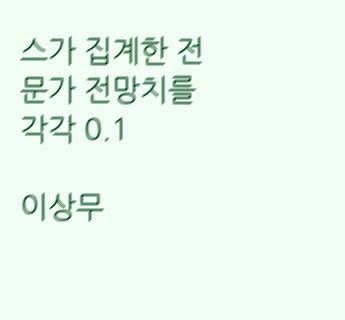스가 집계한 전문가 전망치를 각각 0.1

이상무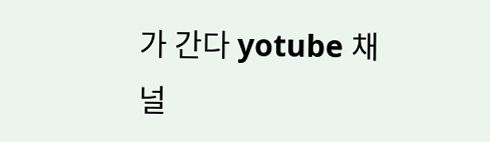가 간다 yotube 채널